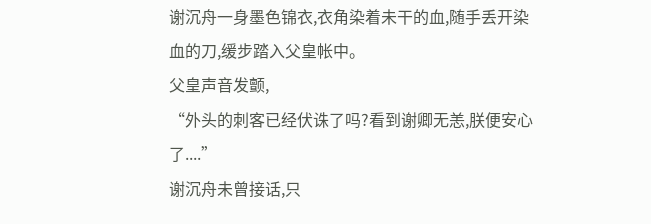谢沉舟一身墨色锦衣,衣角染着未干的血,随手丢开染血的刀,缓步踏入父皇帐中。
父皇声音发颤,
“外头的刺客已经伏诛了吗?看到谢卿无恙,朕便安心了....”
谢沉舟未曾接话,只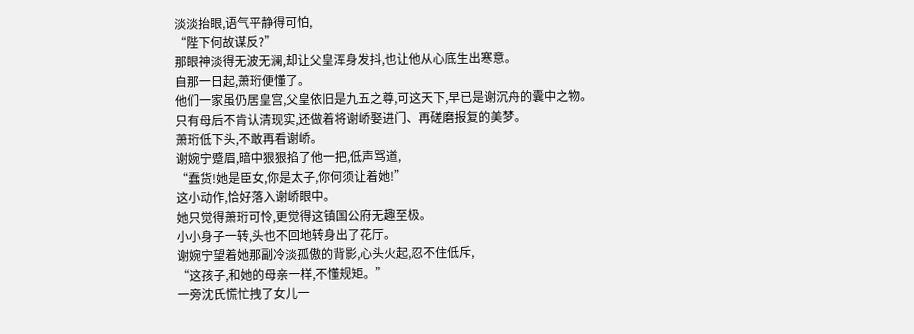淡淡抬眼,语气平静得可怕,
“陛下何故谋反?”
那眼神淡得无波无澜,却让父皇浑身发抖,也让他从心底生出寒意。
自那一日起,萧珩便懂了。
他们一家虽仍居皇宫,父皇依旧是九五之尊,可这天下,早已是谢沉舟的囊中之物。
只有母后不肯认清现实,还做着将谢峤娶进门、再磋磨报复的美梦。
萧珩低下头,不敢再看谢峤。
谢婉宁蹙眉,暗中狠狠掐了他一把,低声骂道,
“蠢货!她是臣女,你是太子,你何须让着她!”
这小动作,恰好落入谢峤眼中。
她只觉得萧珩可怜,更觉得这镇国公府无趣至极。
小小身子一转,头也不回地转身出了花厅。
谢婉宁望着她那副冷淡孤傲的背影,心头火起,忍不住低斥,
“这孩子,和她的母亲一样,不懂规矩。”
一旁沈氏慌忙拽了女儿一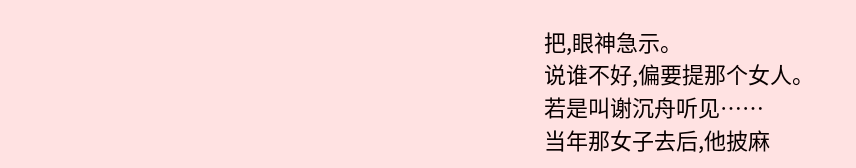把,眼神急示。
说谁不好,偏要提那个女人。
若是叫谢沉舟听见……
当年那女子去后,他披麻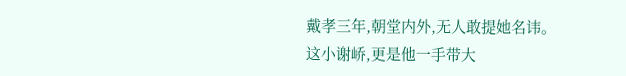戴孝三年,朝堂内外,无人敢提她名讳。
这小谢峤,更是他一手带大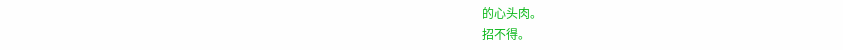的心头肉。
招不得。